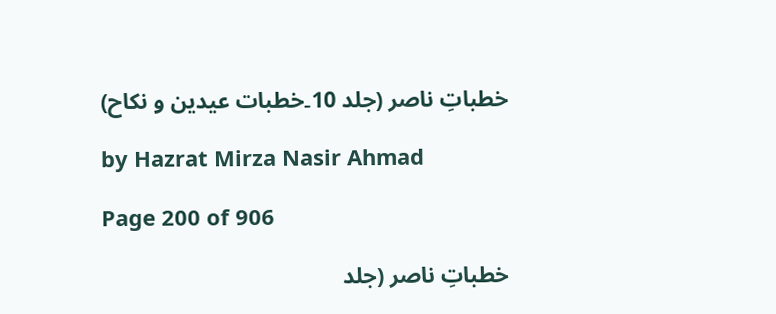خطباتِ ناصر (جلد 10۔خطبات عیدین و نکاح)

by Hazrat Mirza Nasir Ahmad

Page 200 of 906

خطباتِ ناصر (جلد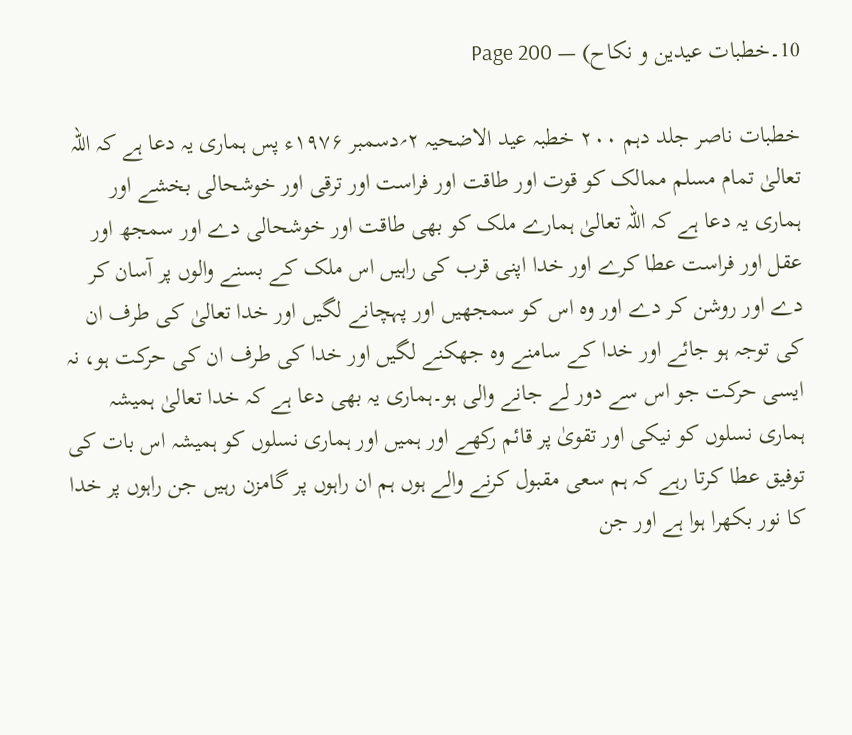10۔خطبات عیدین و نکاح) — Page 200

خطبات ناصر جلد دہم ۲۰۰ خطبہ عید الاضحیہ ۲؍دسمبر ۱۹۷۶ء پس ہماری یہ دعا ہے کہ اللہ تعالیٰ تمام مسلم ممالک کو قوت اور طاقت اور فراست اور ترقی اور خوشحالی بخشے اور ہماری یہ دعا ہے کہ اللہ تعالیٰ ہمارے ملک کو بھی طاقت اور خوشحالی دے اور سمجھ اور عقل اور فراست عطا کرے اور خدا اپنی قرب کی راہیں اس ملک کے بسنے والوں پر آسان کر دے اور روشن کر دے اور وہ اس کو سمجھیں اور پہچانے لگیں اور خدا تعالیٰ کی طرف ان کی توجہ ہو جائے اور خدا کے سامنے وہ جھکنے لگیں اور خدا کی طرف ان کی حرکت ہو، نہ ایسی حرکت جو اس سے دور لے جانے والی ہو۔ہماری یہ بھی دعا ہے کہ خدا تعالیٰ ہمیشہ ہماری نسلوں کو نیکی اور تقویٰ پر قائم رکھے اور ہمیں اور ہماری نسلوں کو ہمیشہ اس بات کی توفیق عطا کرتا رہے کہ ہم سعی مقبول کرنے والے ہوں ہم ان راہوں پر گامزن رہیں جن راہوں پر خدا کا نور بکھرا ہوا ہے اور جن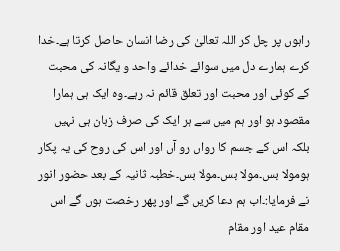راہوں پر چل کر اللہ تعالیٰ کی رضا انسان حاصل کرتا ہے۔خدا کرے ہمارے دل میں سوائے خدائے واحد و یگانہ کی محبت کے کوئی اور محبت اور تعلق قائم نہ رہے۔وہ ایک ہی ہمارا مقصود ہو اور ہم میں سے ہر ایک کی صرف زبان ہی نہیں بلکہ اس کے جسم کا رواں رو آں اور اس کی روح کی یہ پکار ہومولا بس۔مولا بس۔مولا بس۔خطبہ ثانیہ کے بعد حضور انور نے فرمایا:۔اب ہم دعا کریں گے اور پھر رخصت ہوں گے اس مقام عید اور مقام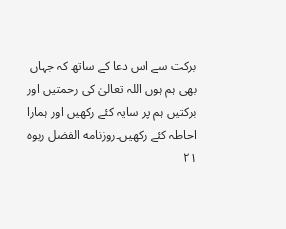برکت سے اس دعا کے ساتھ کہ جہاں بھی ہم ہوں اللہ تعالیٰ کی رحمتیں اور برکتیں ہم پر سایہ کئے رکھیں اور ہمارا احاطہ کئے رکھیں۔روزنامه الفضل ربوه ۲۱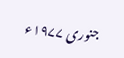جنوری ۱۹۷۷ء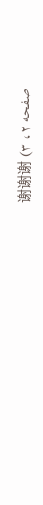صفحه ۲، ۳) 谢谢谢